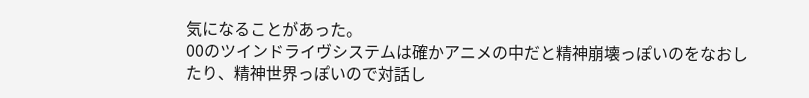気になることがあった。
00のツインドライヴシステムは確かアニメの中だと精神崩壊っぽいのをなおしたり、精神世界っぽいので対話し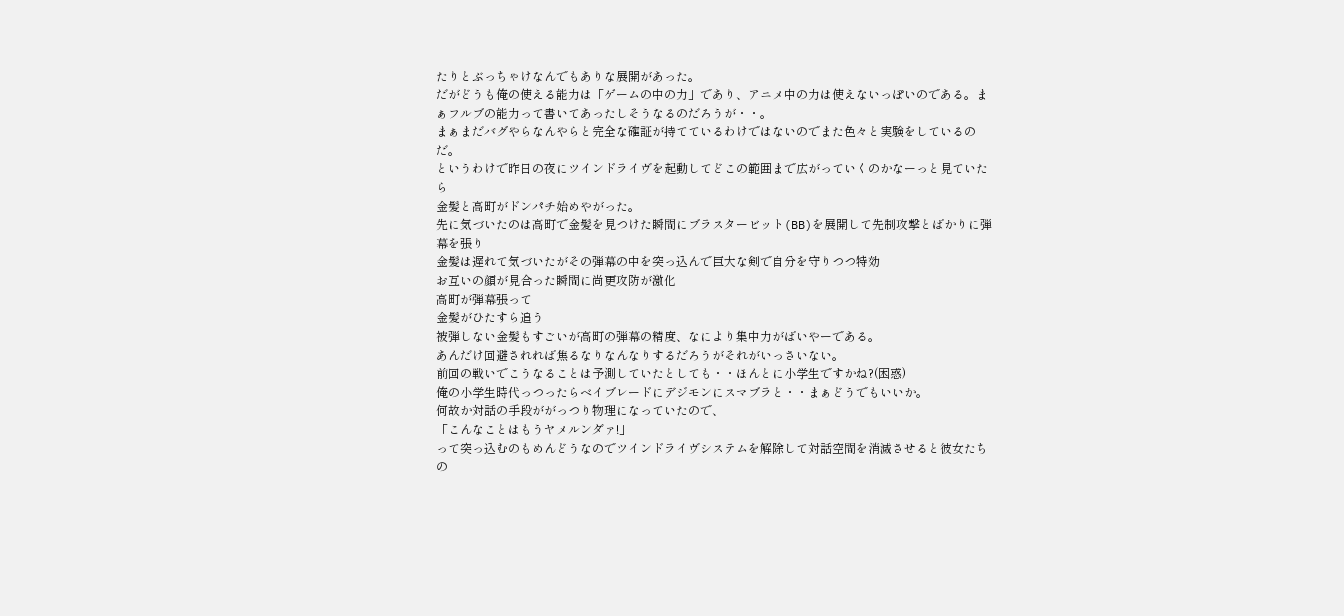たりとぶっちゃけなんでもありな展開があった。
だがどうも俺の使える能力は「ゲームの中の力」であり、アニメ中の力は使えないっぽいのである。まぁフルブの能力って書いてあったしそうなるのだろうが・・。
まぁまだバグやらなんやらと完全な確証が持てているわけではないのでまた色々と実験をしているのだ。
というわけで昨日の夜にツインドライヴを起動してどこの範囲まで広がっていくのかなーっと見ていたら
金髪と高町がドンパチ始めやがった。
先に気づいたのは高町で金髪を見つけた瞬間にブラスタービット(BB)を展開して先制攻撃とばかりに弾幕を張り
金髪は遅れて気づいたがその弾幕の中を突っ込んで巨大な剣で自分を守りつつ特効
お互いの顔が見合った瞬間に尚更攻防が激化
高町が弾幕張って
金髪がひたすら追う
被弾しない金髪もすごいが高町の弾幕の精度、なにより集中力がばいやーである。
あんだけ回避されれば焦るなりなんなりするだろうがそれがいっさいない。
前回の戦いでこうなることは予測していたとしても・・ほんとに小学生ですかね?(困惑)
俺の小学生時代っつったらベイブレードにデジモンにスマブラと・・まぁどうでもいいか。
何故か対話の手段ががっつり物理になっていたので、
「こんなことはもうヤメルンダァ!」
って突っ込むのもめんどうなのでツインドライヴシステムを解除して対話空間を消滅させると彼女たちの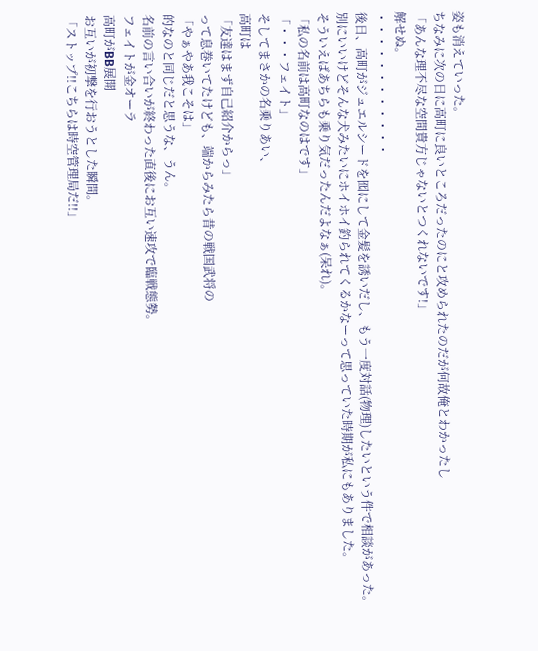姿も消えていった。
ちなみに次の日に高町に良いところだったのにと攻められたのだが何故俺とわかったし
「あんな理不尽な空間貴方じゃないとつくれないです!」
解せぬ。
・・・・・・・・・・・・
後日、高町がジュエルシードを囮にして金髪を誘いだし、もう一度対話(物理)したいという件で相談があった。
別にいいけどそんな犬みたいにホイホイ釣られてくるかなーって思っていた時期が私にもありました。
そういえばあちらも乗り気だったんだよなぁ(呆れ)。
「私の名前は高町なのはです」
「・・・フェイト」
そしてまさかの名乗りあい、
高町は
「友達はまず自己紹介からっ」
って息巻いてたけども、端からみたら昔の戦国武将の
「やぁやあ我こそは」
的なのと同じだと思うな、うん。
名前の言い合いが終わった直後にお互い速攻で臨戦態勢。
フェイトが金オーラ
高町がBB展開
お互いが初撃を行おうとした瞬間。
「ストップ!!こちらは時空管理局だ!!」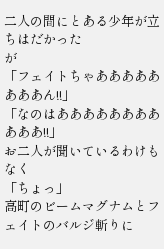二人の間にとある少年が立ちはだかった
が
「フェイトちゃああああああああん!!」
「なのはあああああああああああ!!」
お二人が聞いているわけもなく
「ちょっ」
高町のビームマグナムとフェイトのバルジ斬りに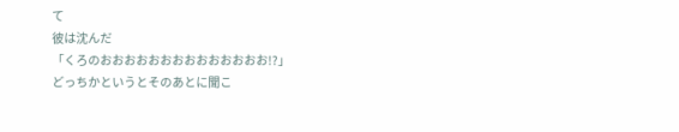て
彼は沈んだ
「くろのおおおおおおおおおおおおおお!?」
どっちかというとそのあとに聞こ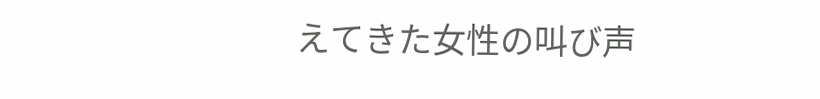えてきた女性の叫び声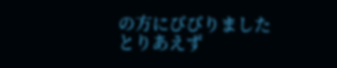の方にびびりました
とりあえず